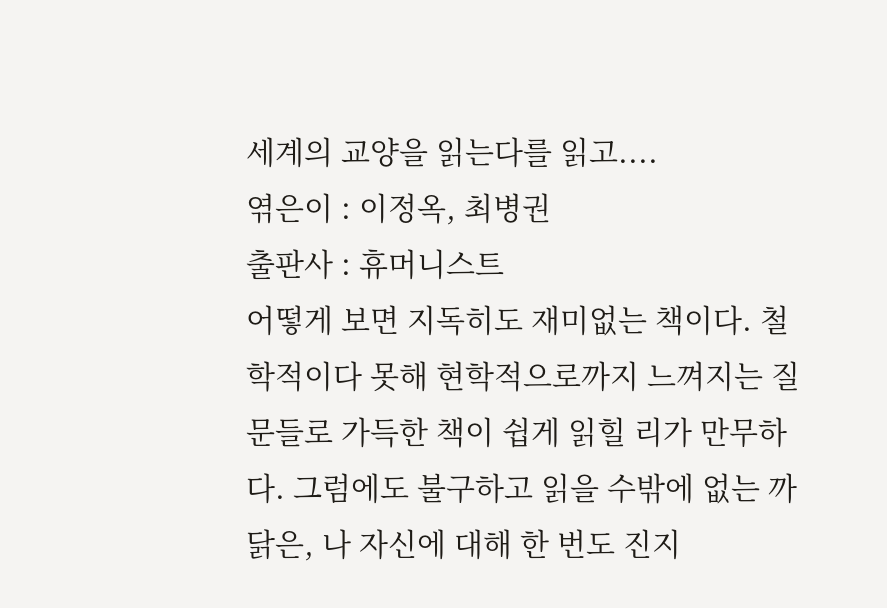세계의 교양을 읽는다를 읽고....
엮은이 : 이정옥, 최병권
출판사 : 휴머니스트
어떻게 보면 지독히도 재미없는 책이다. 철학적이다 못해 현학적으로까지 느껴지는 질문들로 가득한 책이 쉽게 읽힐 리가 만무하다. 그럼에도 불구하고 읽을 수밖에 없는 까닭은, 나 자신에 대해 한 번도 진지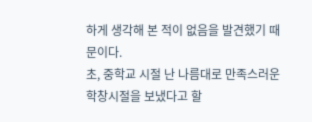하게 생각해 본 적이 없음을 발견했기 때문이다.
초, 중학교 시절 난 나름대로 만족스러운 학창시절을 보냈다고 할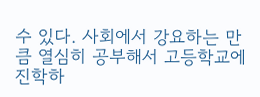수 있다. 사회에서 강요하는 만큼 열심히 공부해서 고등학교에 진학하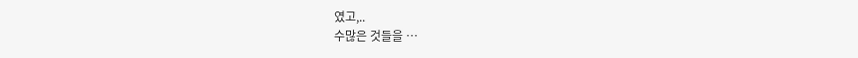였고,..
수많은 것들을 …